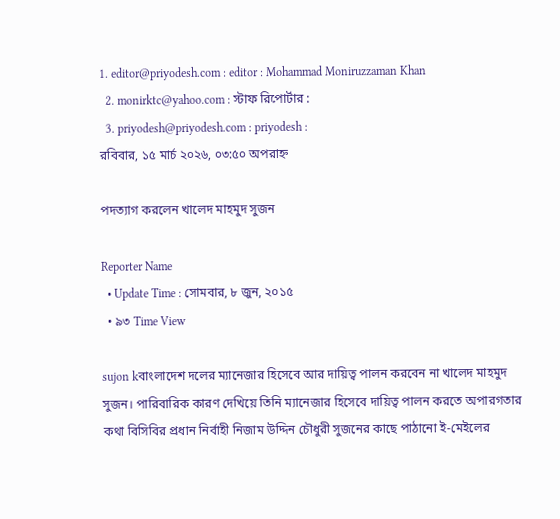1. editor@priyodesh.com : editor : Mohammad Moniruzzaman Khan
  2. monirktc@yahoo.com : স্টাফ রিপোর্টার :
  3. priyodesh@priyodesh.com : priyodesh :
রবিবার, ১৫ মার্চ ২০২৬, ০৩:৫০ অপরাহ্ন

পদত্যাগ করলেন খালেদ মাহমুদ সুজন

Reporter Name
  • Update Time : সোমবার, ৮ জুন, ২০১৫
  • ৯৩ Time View

sujon kবাংলাদেশ দলের ম্যানেজার হিসেবে আর দায়িত্ব পালন করবেন না খালেদ মাহমুদ সুজন। পারিবারিক কারণ দেখিয়ে তিনি ম্যানেজার হিসেবে দায়িত্ব পালন করতে অপারগতার কথা বিসিবির প্রধান নির্বাহী নিজাম উদ্দিন চৌধুরী সুজনের কাছে পাঠানো ই-মেইলের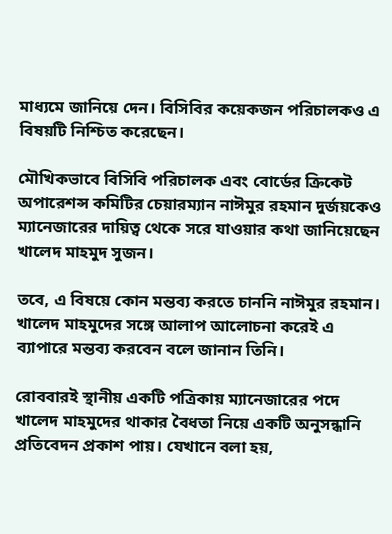মাধ্যমে জানিয়ে দেন। বিসিবির কয়েকজন পরিচালকও এ বিষয়টি নিশ্চিত করেছেন।

মৌখিকভাবে বিসিবি পরিচালক এবং বোর্ডের ক্রিকেট অপারেশন্স কমিটির চেয়ারম্যান নাঈমুর রহমান দুর্জয়কেও ম্যানেজারের দায়িত্ব থেকে সরে যাওয়ার কথা জানিয়েছেন খালেদ মাহমুদ সুজন।

তবে, এ বিষয়ে কোন মন্তব্য করতে চাননি নাঈমুর রহমান। খালেদ মাহমুদের সঙ্গে আলাপ আলোচনা করেই এ ব্যাপারে মন্তব্য করবেন বলে জানান তিনি।

রোববারই স্থানীয় একটি পত্রিকায় ম্যানেজারের পদে খালেদ মাহমুদের থাকার বৈধতা নিয়ে একটি অনুসন্ধানি প্রতিবেদন প্রকাশ পায়। যেখানে বলা হয়,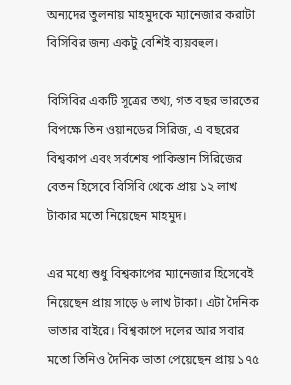অন্যদের তুলনায় মাহমুদকে ম্যানেজার করাটা বিসিবির জন্য একটু বেশিই ব্যয়বহুল।

বিসিবির একটি সূত্রের তথ্য, গত বছর ভারতের বিপক্ষে তিন ওয়ানডের সিরিজ, এ বছরের বিশ্বকাপ এবং সর্বশেষ পাকিস্তান সিরিজের বেতন হিসেবে বিসিবি থেকে প্রায় ১২ লাখ টাকার মতো নিয়েছেন মাহমুদ।

এর মধ্যে শুধু বিশ্বকাপের ম্যানেজার হিসেবেই নিয়েছেন প্রায় সাড়ে ৬ লাখ টাকা। এটা দৈনিক ভাতার বাইরে। বিশ্বকাপে দলের আর সবার মতো তিনিও দৈনিক ভাতা পেয়েছেন প্রায় ১৭৫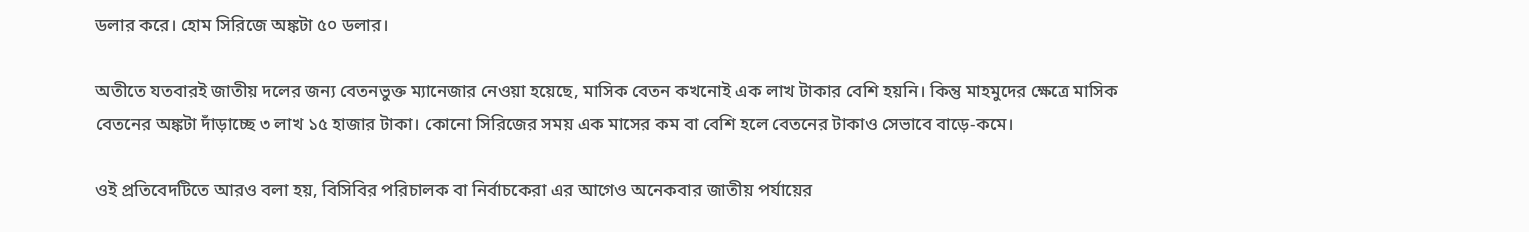ডলার করে। হোম সিরিজে অঙ্কটা ৫০ ডলার।

অতীতে যতবারই জাতীয় দলের জন্য বেতনভুক্ত ম্যানেজার নেওয়া হয়েছে, মাসিক বেতন কখনোই এক লাখ টাকার বেশি হয়নি। কিন্তু মাহমুদের ক্ষেত্রে মাসিক বেতনের অঙ্কটা দাঁড়াচ্ছে ৩ লাখ ১৫ হাজার টাকা। কোনো সিরিজের সময় এক মাসের কম বা বেশি হলে বেতনের টাকাও সেভাবে বাড়ে-কমে।

ওই প্রতিবেদটিতে আরও বলা হয়, বিসিবির পরিচালক বা নির্বাচকেরা এর আগেও অনেকবার জাতীয় পর্যায়ের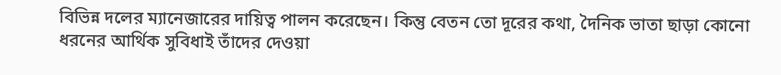বিভিন্ন দলের ম্যানেজারের দায়িত্ব পালন করেছেন। কিন্তু বেতন তো দূরের কথা, দৈনিক ভাতা ছাড়া কোনো ধরনের আর্থিক সুবিধাই তাঁদের দেওয়া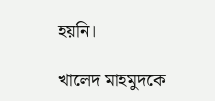হয়নি।

খালেদ মাহমুদকে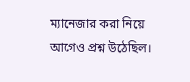ম্যানেজার করা নিয়ে আগেও প্রশ্ন উঠেছিল।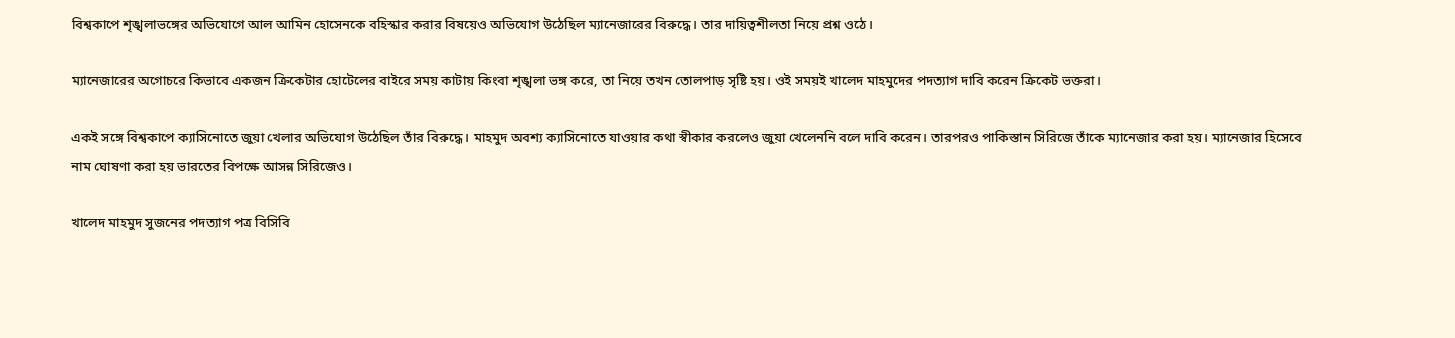বিশ্বকাপে শৃঙ্খলাভঙ্গের অভিযোগে আল আমিন হোসেনকে বহিস্কার করার বিষয়েও অভিযোগ উঠেছিল ম্যানেজারের বিরুদ্ধে। তার দায়িত্বশীলতা নিয়ে প্রশ্ন ওঠে।

ম্যানেজারের অগোচরে কিভাবে একজন ক্রিকেটার হোটেলের বাইরে সময় কাটায় কিংবা শৃঙ্খলা ভঙ্গ করে, তা নিয়ে তখন তোলপাড় সৃষ্টি হয়। ওই সময়ই খালেদ মাহমুদের পদত্যাগ দাবি করেন ক্রিকেট ভক্তরা।

একই সঙ্গে বিশ্বকাপে ক্যাসিনোতে জুয়া খেলার অভিযোগ উঠেছিল তাঁর বিরুদ্ধে। মাহমুদ অবশ্য ক্যাসিনোতে যাওয়ার কথা স্বীকার করলেও জুয়া খেলেননি বলে দাবি করেন। তারপরও পাকিস্তান সিরিজে তাঁকে ম্যানেজার করা হয়। ম্যানেজার হিসেবে নাম ঘোষণা করা হয় ভারতের বিপক্ষে আসন্ন সিরিজেও।

খালেদ মাহমুদ সুজনের পদত্যাগ পত্র বিসিবি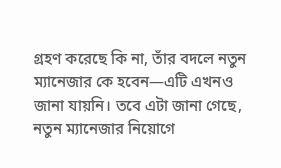গ্রহণ করেছে কি না, তাঁর বদলে নতুন ম্যানেজার কে হবেন—এটি এখনও জানা যায়নি। তবে এটা জানা গেছে, নতুন ম্যানেজার নিয়োগে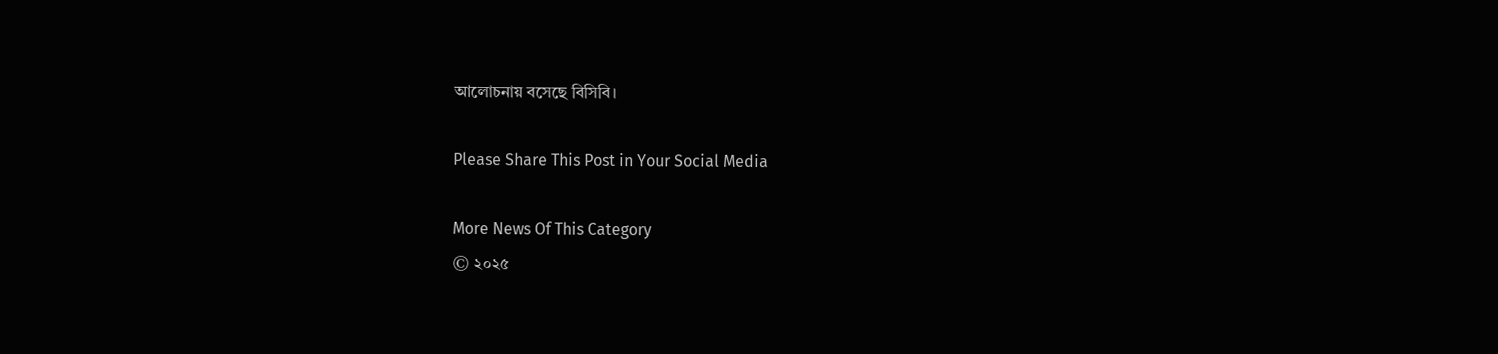আলোচনায় বসেছে বিসিবি।

Please Share This Post in Your Social Media

More News Of This Category
© ২০২৫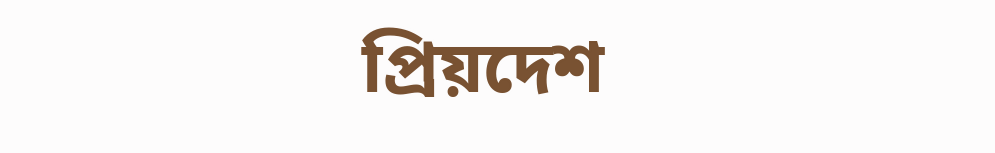প্রিয়দেশ